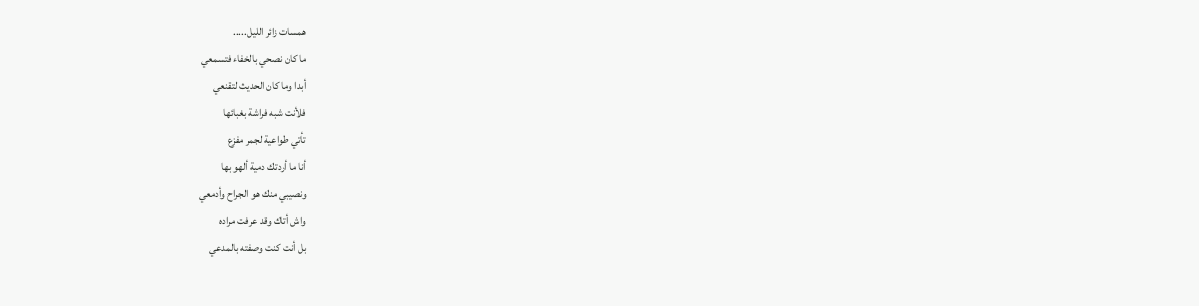همسات زائر الليل.....
ما كان نصحي بالخفاء فتسمعي
أبدا وما كان الحديث لتقنعي
فلأنت شبه فراشة بغبائها
تأتي طواعية لجمر مفزع
أنا ما أردتك دمية ألهو بها
ونصيبي منك هو الجراح وأدمعي
واش أتاك وقد عرفت مراده
بل أنت كنت وصفته بالمدعي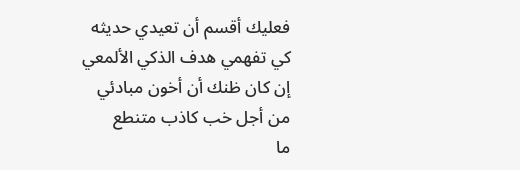فعليك أقسم أن تعيدي حديثه
كي تفهمي هدف الذكي الألمعي
إن كان ظنك أن أخون مبادئي
من أجل خب كاذب متنطع
ما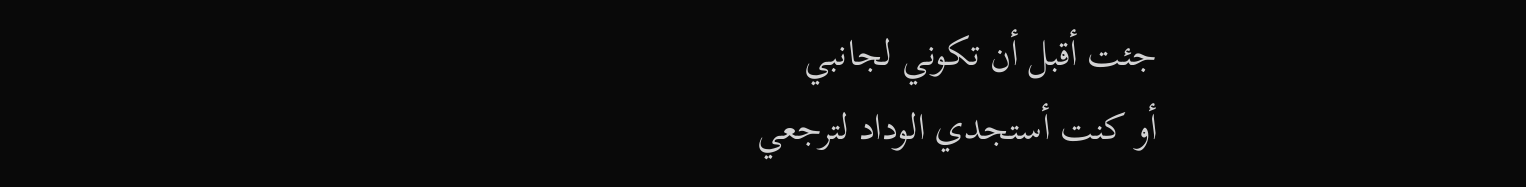جئت أقبل أن تكوني لجانبي
أو كنت أستجدي الوداد لترجعي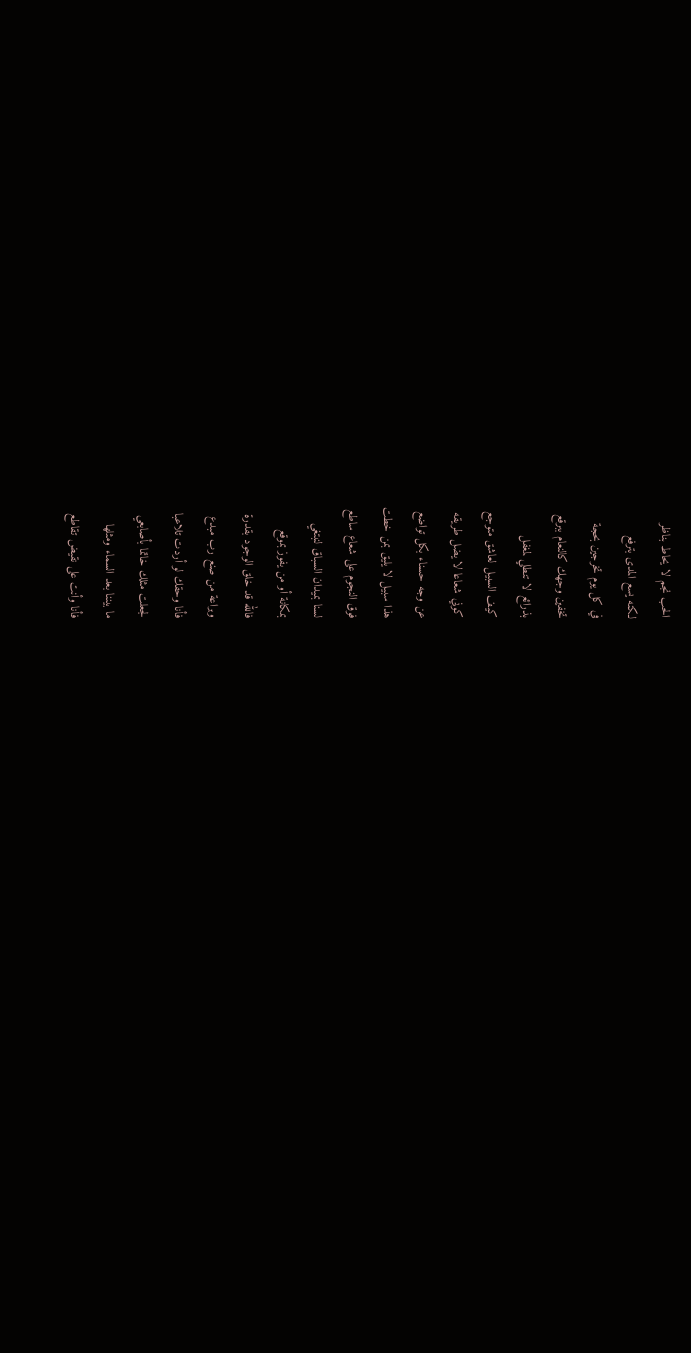الحب نجم لا يحاط بناظر
لكنه يسع المدى بترفع
في كل يوم تخرجين بحجة
تخفين وجهك كالنعام ببرقع
بذرائع لا تنطلي لمغفل
كيف السبيل لعاشق متوجع
كوني شعاعا لا يضل طريقه
عن وجه حسناء بكل تواضع
هذا سبيل لا يليق بمن خطت
فوق النجوم على شعاع ساطع
لسنا بميدان السباق لنبتغي
بمكانة أو من يفوز بموقع
فالله قد خلق الوجود بقدرة
وبراعة من صنع رب مبدع
فأنا وحقك لو أردت تلاعبا
لجعلت مثلك خاتما بأصابعي
ما بيننا بعد السماء ومثلها
فأنا وأنت على نقيض تقاطع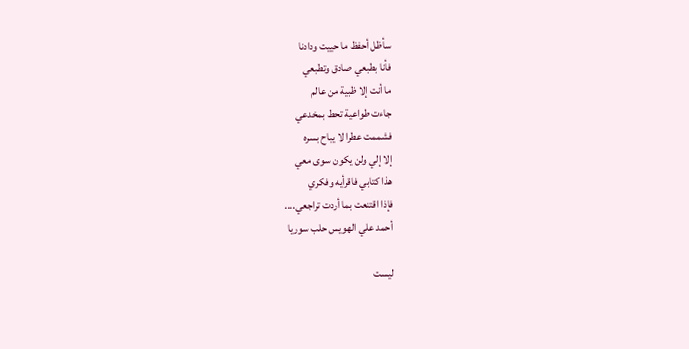سأظل أحفظ ما حييت ودادنا
فأنا بطبعي صادق وتطبعي
ما أنت إلا ظبية من عالم
جاءت طواعية تحط بمخدعي
فشممت عطرا لا يباح بسره
إلا إلي ولن يكون سوى معي
هذا كتابي فاقرأيه وفكري
فإذا اقتنعت بما أردت تراجعي....
أحمد علي الهويس حلب سوريا

ليست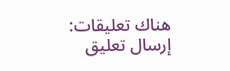هناك تعليقات:
إرسال تعليق